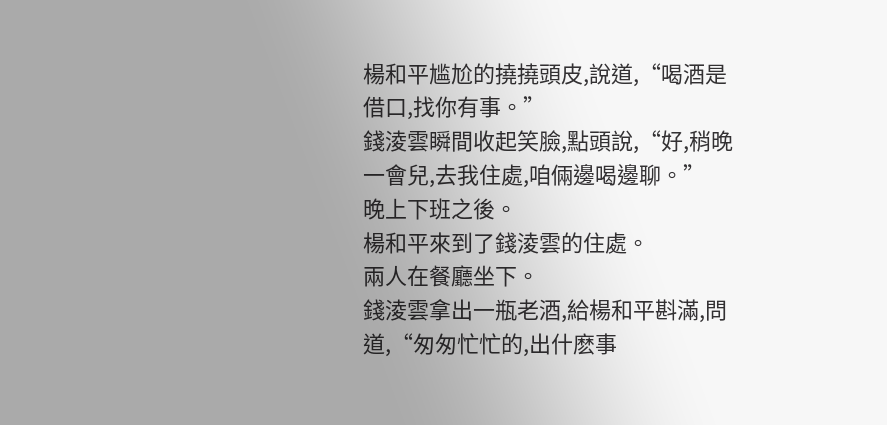楊和平尴尬的撓撓頭皮,說道,“喝酒是借口,找你有事。”
錢淩雲瞬間收起笑臉,點頭說,“好,稍晚一會兒,去我住處,咱倆邊喝邊聊。”
晚上下班之後。
楊和平來到了錢淩雲的住處。
兩人在餐廳坐下。
錢淩雲拿出一瓶老酒,給楊和平斟滿,問道,“匆匆忙忙的,出什麽事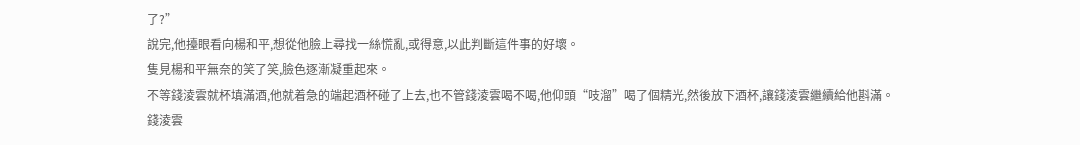了?”
說完,他擡眼看向楊和平,想從他臉上尋找一絲慌亂,或得意,以此判斷這件事的好壞。
隻見楊和平無奈的笑了笑,臉色逐漸凝重起來。
不等錢淩雲就杯填滿酒,他就着急的端起酒杯碰了上去,也不管錢淩雲喝不喝,他仰頭“吱溜”喝了個精光,然後放下酒杯,讓錢淩雲繼續給他斟滿。
錢淩雲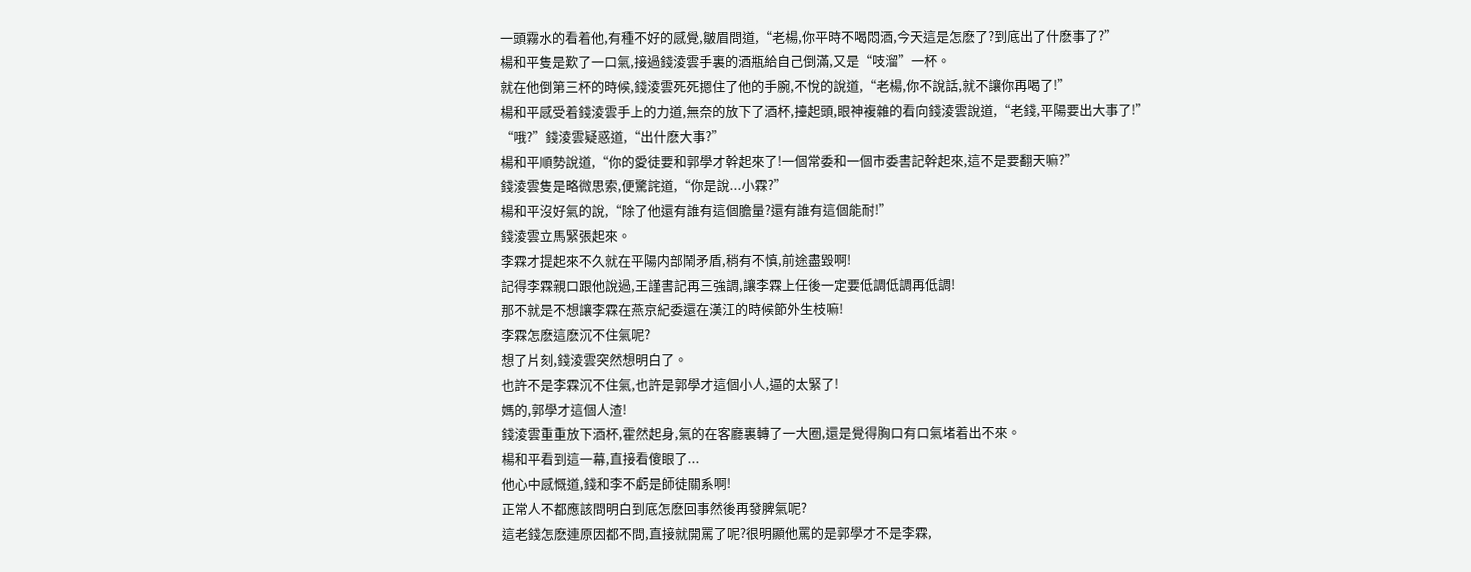一頭霧水的看着他,有種不好的感覺,皺眉問道,“老楊,你平時不喝悶酒,今天這是怎麽了?到底出了什麽事了?”
楊和平隻是歎了一口氣,接過錢淩雲手裏的酒瓶給自己倒滿,又是“吱溜”一杯。
就在他倒第三杯的時候,錢淩雲死死摁住了他的手腕,不悅的說道,“老楊,你不說話,就不讓你再喝了!”
楊和平感受着錢淩雲手上的力道,無奈的放下了酒杯,擡起頭,眼神複雜的看向錢淩雲說道,“老錢,平陽要出大事了!”
“哦?”錢淩雲疑惑道,“出什麽大事?”
楊和平順勢說道,“你的愛徒要和郭學才幹起來了!一個常委和一個市委書記幹起來,這不是要翻天嘛?”
錢淩雲隻是略微思索,便驚詫道,“你是說...小霖?”
楊和平沒好氣的說,“除了他還有誰有這個膽量?還有誰有這個能耐!”
錢淩雲立馬緊張起來。
李霖才提起來不久就在平陽内部鬧矛盾,稍有不慎,前途盡毀啊!
記得李霖親口跟他說過,王謹書記再三強調,讓李霖上任後一定要低調低調再低調!
那不就是不想讓李霖在燕京紀委還在漢江的時候節外生枝嘛!
李霖怎麽這麽沉不住氣呢?
想了片刻,錢淩雲突然想明白了。
也許不是李霖沉不住氣,也許是郭學才這個小人,逼的太緊了!
媽的,郭學才這個人渣!
錢淩雲重重放下酒杯,霍然起身,氣的在客廳裏轉了一大圈,還是覺得胸口有口氣堵着出不來。
楊和平看到這一幕,直接看傻眼了...
他心中感慨道,錢和李不虧是師徒關系啊!
正常人不都應該問明白到底怎麽回事然後再發脾氣呢?
這老錢怎麽連原因都不問,直接就開罵了呢?很明顯他罵的是郭學才不是李霖,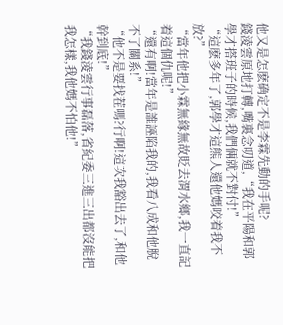他又是怎麽确定不是李霖先動的手呢?
錢淩雲原地打轉,嘴裏念叨道,“我在平陽和郭學才搭班子的時候,我們倆就不對付!”
“這麽多年了,郭學才這熊人還他媽咬着我不放?”
“當年他把小霖無緣無故貶去渭水鄉,我一直記着這個仇呢!”
“還有啊!當年是誰誣陷我的,我看八成和他脫不了關系!”
“他不是要找茬嗎?行啊!這次我豁出去了,和他幹到底!”
“我錢淩雲行事磊落,省紀委三進三出都沒能把我怎樣,我他媽不怕他!”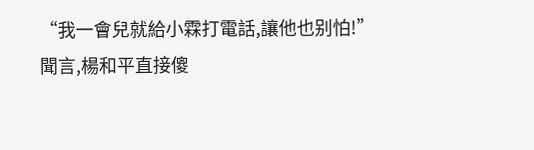“我一會兒就給小霖打電話,讓他也别怕!”
聞言,楊和平直接傻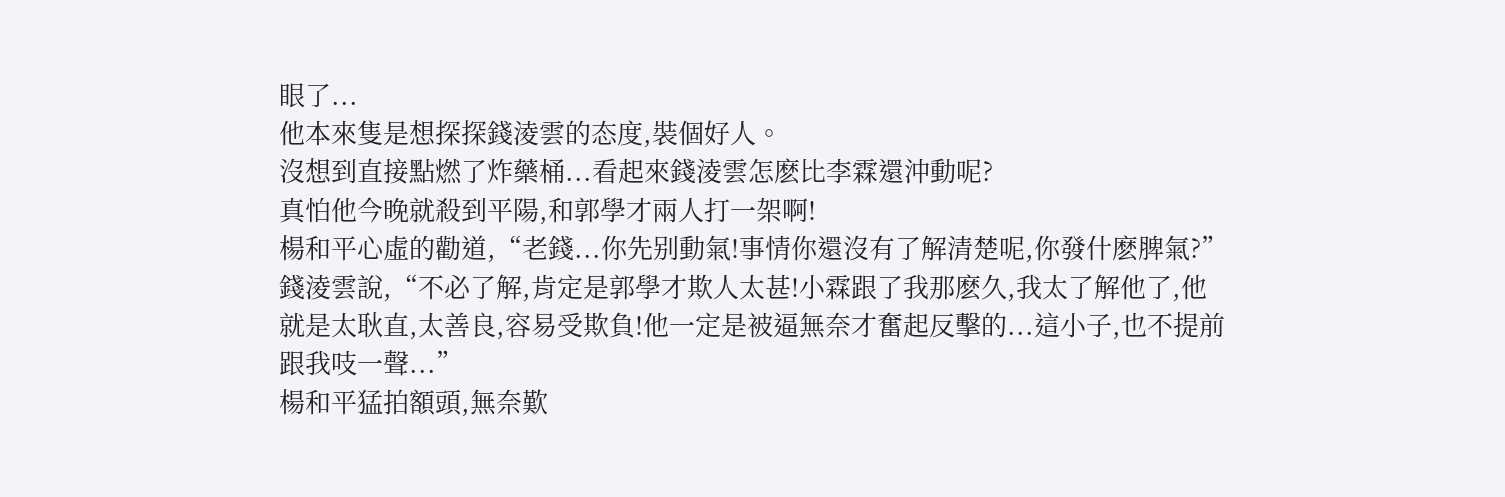眼了...
他本來隻是想探探錢淩雲的态度,裝個好人。
沒想到直接點燃了炸藥桶...看起來錢淩雲怎麽比李霖還沖動呢?
真怕他今晚就殺到平陽,和郭學才兩人打一架啊!
楊和平心虛的勸道,“老錢...你先别動氣!事情你還沒有了解清楚呢,你發什麽脾氣?”
錢淩雲說,“不必了解,肯定是郭學才欺人太甚!小霖跟了我那麽久,我太了解他了,他就是太耿直,太善良,容易受欺負!他一定是被逼無奈才奮起反擊的...這小子,也不提前跟我吱一聲...”
楊和平猛拍額頭,無奈歎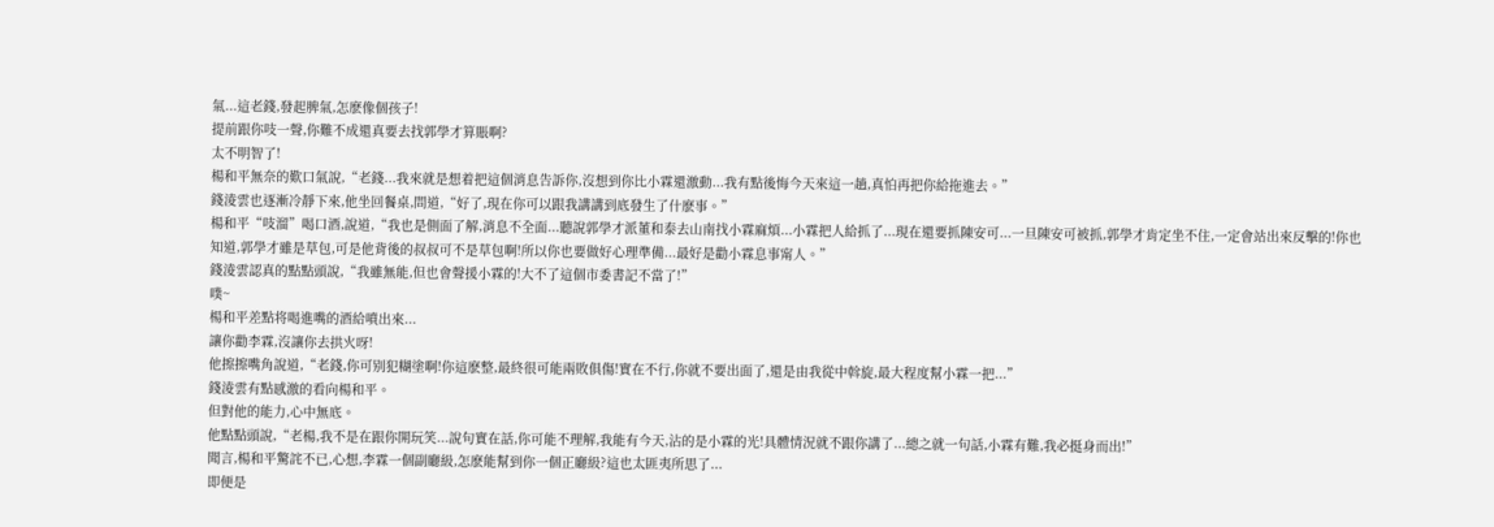氣...這老錢,發起脾氣,怎麽像個孩子!
提前跟你吱一聲,你難不成還真要去找郭學才算賬啊?
太不明智了!
楊和平無奈的歎口氣說,“老錢...我來就是想着把這個消息告訴你,沒想到你比小霖還激動...我有點後悔今天來這一趟,真怕再把你給拖進去。”
錢淩雲也逐漸冷靜下來,他坐回餐桌,問道,“好了,現在你可以跟我講講到底發生了什麽事。”
楊和平“吱溜”喝口酒,說道,“我也是側面了解,消息不全面...聽說郭學才派董和泰去山南找小霖麻煩...小霖把人給抓了...現在還要抓陳安可...一旦陳安可被抓,郭學才肯定坐不住,一定會站出來反擊的!你也知道,郭學才雖是草包,可是他背後的叔叔可不是草包啊!所以你也要做好心理準備...最好是勸小霖息事甯人。”
錢淩雲認真的點點頭說,“我雖無能,但也會聲援小霖的!大不了這個市委書記不當了!”
噗~
楊和平差點将喝進嘴的酒給噴出來...
讓你勸李霖,沒讓你去拱火呀!
他擦擦嘴角說道,“老錢,你可别犯糊塗啊!你這麽整,最終很可能兩敗俱傷!實在不行,你就不要出面了,還是由我從中斡旋,最大程度幫小霖一把...”
錢淩雲有點感激的看向楊和平。
但對他的能力,心中無底。
他點點頭說,“老楊,我不是在跟你開玩笑...說句實在話,你可能不理解,我能有今天,沾的是小霖的光!具體情況就不跟你講了...總之就一句話,小霖有難,我必挺身而出!”
聞言,楊和平驚詫不已,心想,李霖一個副廳級,怎麽能幫到你一個正廳級?這也太匪夷所思了...
即便是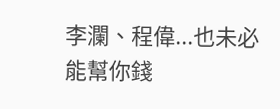李瀾、程偉...也未必能幫你錢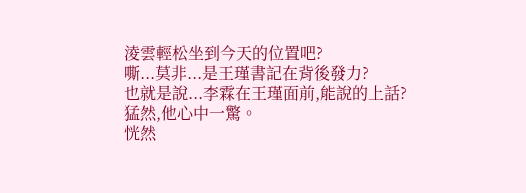淩雲輕松坐到今天的位置吧?
嘶...莫非...是王瑾書記在背後發力?
也就是說...李霖在王瑾面前,能說的上話?
猛然,他心中一驚。
恍然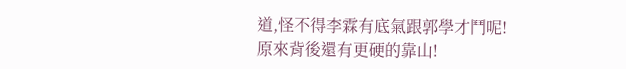道,怪不得李霖有底氣跟郭學才鬥呢!
原來背後還有更硬的靠山!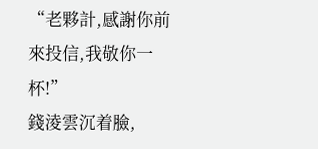“老夥計,感謝你前來投信,我敬你一杯!”
錢淩雲沉着臉,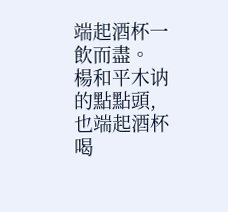端起酒杯一飲而盡。
楊和平木讷的點點頭,也端起酒杯喝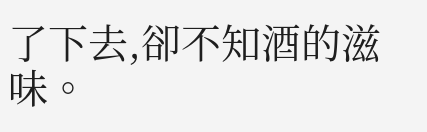了下去,卻不知酒的滋味。